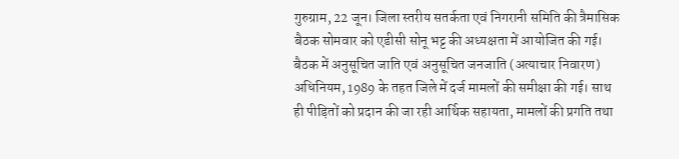गुरुग्राम, 22 जून। जिला स्तरीय सतर्कता एवं निगरानी समिति की त्रैमासिक बैठक सोमवार को एडीसी सोनू भट्ट की अध्यक्षता में आयोजित की गई। बैठक में अनुसूचित जाति एवं अनुसूचित जनजाति (अत्याचार निवारण) अधिनियम, 1989 के तहत जिले में दर्ज मामलों की समीक्षा की गई। साथ ही पीड़ितों को प्रदान की जा रही आर्थिक सहायता, मामलों की प्रगति तथा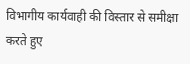विभागीय कार्यवाही की विस्तार से समीक्षा करते हुए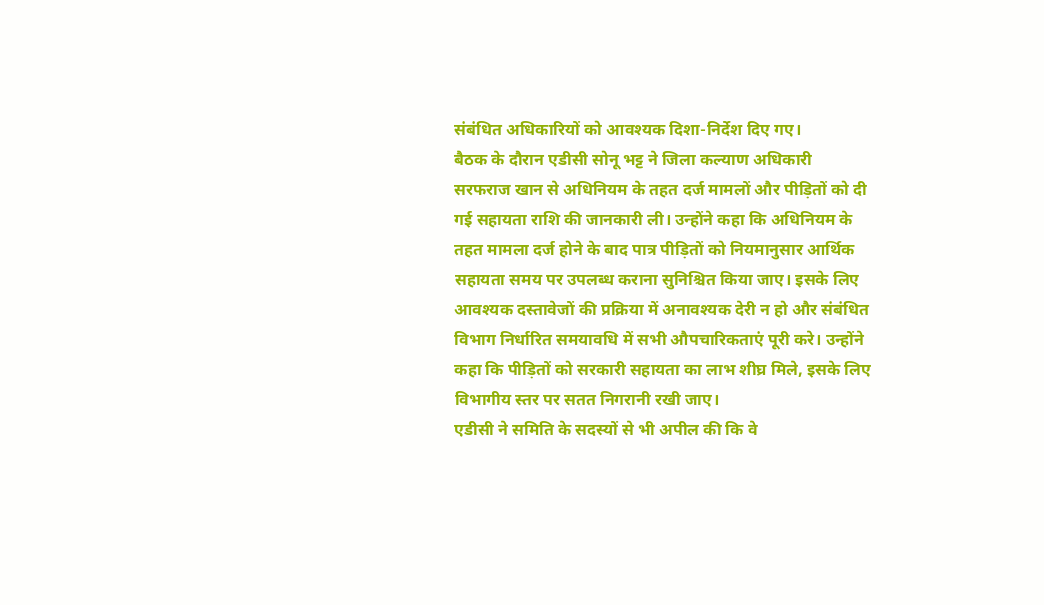संबंधित अधिकारियों को आवश्यक दिशा-निर्देश दिए गए।
बैठक के दौरान एडीसी सोनू भट्ट ने जिला कल्याण अधिकारी सरफराज खान से अधिनियम के तहत दर्ज मामलों और पीड़ितों को दी गई सहायता राशि की जानकारी ली। उन्होंने कहा कि अधिनियम के तहत मामला दर्ज होने के बाद पात्र पीड़ितों को नियमानुसार आर्थिक सहायता समय पर उपलब्ध कराना सुनिश्चित किया जाए। इसके लिए आवश्यक दस्तावेजों की प्रक्रिया में अनावश्यक देरी न हो और संबंधित विभाग निर्धारित समयावधि में सभी औपचारिकताएं पूरी करे। उन्होंने कहा कि पीड़ितों को सरकारी सहायता का लाभ शीघ्र मिले, इसके लिए विभागीय स्तर पर सतत निगरानी रखी जाए।
एडीसी ने समिति के सदस्यों से भी अपील की कि वे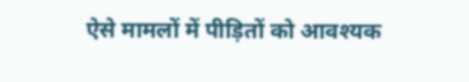ऐसे मामलों में पीड़ितों को आवश्यक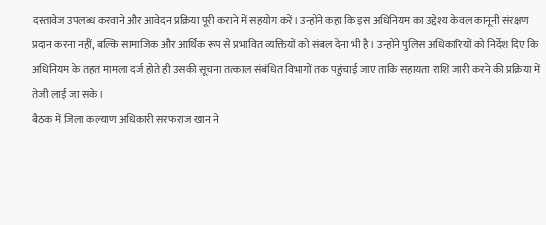दस्तावेज उपलब्ध करवाने और आवेदन प्रक्रिया पूरी कराने में सहयोग करें। उन्होंने कहा कि इस अधिनियम का उद्देश्य केवल कानूनी संरक्षण प्रदान करना नहीं, बल्कि सामाजिक और आर्थिक रूप से प्रभावित व्यक्तियों को संबल देना भी है। उन्होंने पुलिस अधिकारियों को निर्देश दिए कि अधिनियम के तहत मामला दर्ज होते ही उसकी सूचना तत्काल संबंधित विभागों तक पहुंचाई जाए ताकि सहायता राशि जारी करने की प्रक्रिया में तेजी लाई जा सके।
बैठक में जिला कल्याण अधिकारी सरफराज खान ने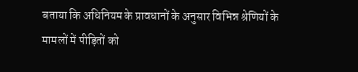बताया कि अधिनियम के प्रावधानों के अनुसार विभिन्न श्रेणियों के मामलों में पीड़ितों को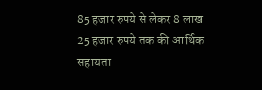85 हजार रुपये से लेकर 8 लाख 25 हजार रुपये तक की आर्थिक सहायता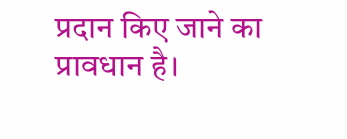प्रदान किए जाने का प्रावधान है।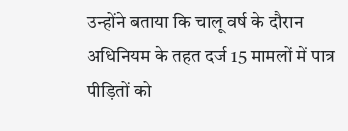उन्होंने बताया कि चालू वर्ष के दौरान अधिनियम के तहत दर्ज 15 मामलों में पात्र पीड़ितों को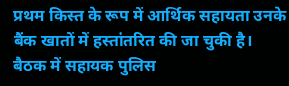प्रथम किस्त के रूप में आर्थिक सहायता उनके बैंक खातों में हस्तांतरित की जा चुकी है।
बैठक में सहायक पुलिस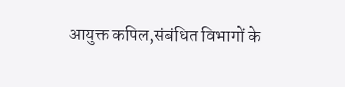आयुक्त कपिल,संबंधित विभागों के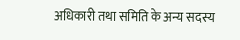अधिकारी तथा समिति के अन्य सदस्य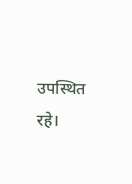उपस्थित रहे।